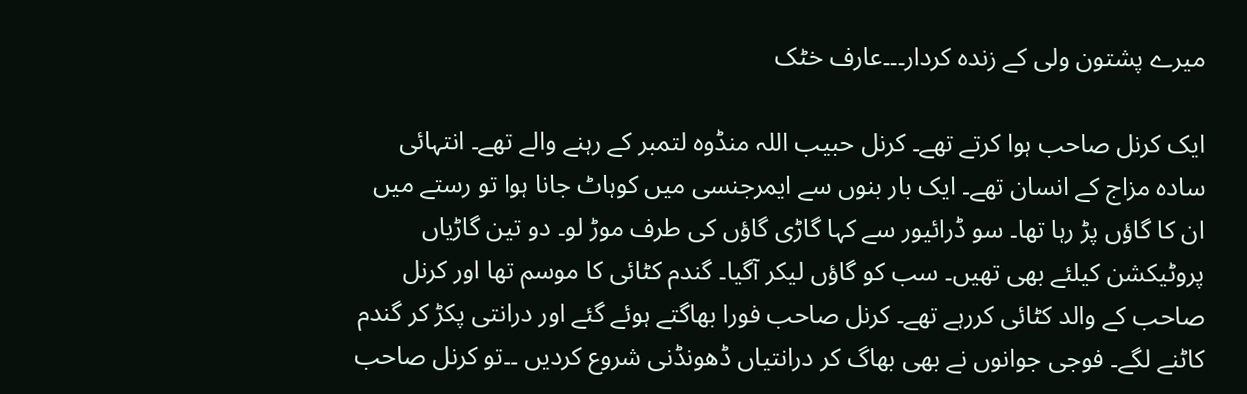میرے پشتون ولی کے زندہ کردار۔۔۔عارف خٹک

ایک کرنل صاحب ہوا کرتے تھے۔ کرنل حبیب اللہ منڈوہ لتمبر کے رہنے والے تھے۔ انتہائی سادہ مزاج کے انسان تھے۔ ایک بار بنوں سے ایمرجنسی میں کوہاٹ جانا ہوا تو رستے میں ان کا گاؤں پڑ رہا تھا۔ سو ڈرائیور سے کہا گاڑی گاؤں کی طرف موڑ لو۔ دو تین گاڑیاں پروٹیکشن کیلئے بھی تھیں۔ سب کو گاؤں لیکر آگیا۔ گندم کٹائی کا موسم تھا اور کرنل صاحب کے والد کٹائی کررہے تھے۔ کرنل صاحب فورا بھاگتے ہوئے گئے اور درانتی پکڑ کر گندم کاٹنے لگے۔ فوجی جوانوں نے بھی بھاگ کر درانتیاں ڈھونڈنی شروع کردیں ۔۔تو کرنل صاحب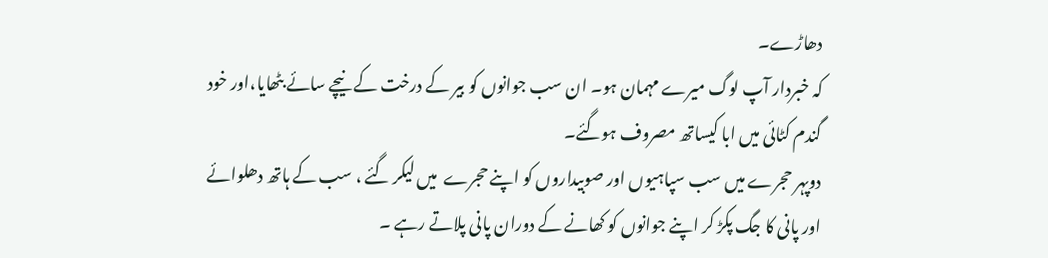دھاڑے۔
کہ خبردار آپ لوگ میرے مہمان ہو۔ ان سب جوانوں کو بیر کے درخت کے نیچے سائے بٹھایا،اور خود گندم کٹائی میں ابا کیساتھ مصروف ہوگئے۔
دوپہر حجرے میں سب سپاہیوں اور صوبیداروں کو اپنے حجرے  میں لیکر گئے ، سب کے ہاتھ دھلوائے اور پانی کا جگ پکڑ کر اپنے جوانوں کو کھانے کے دوران پانی پلاتے رہے ۔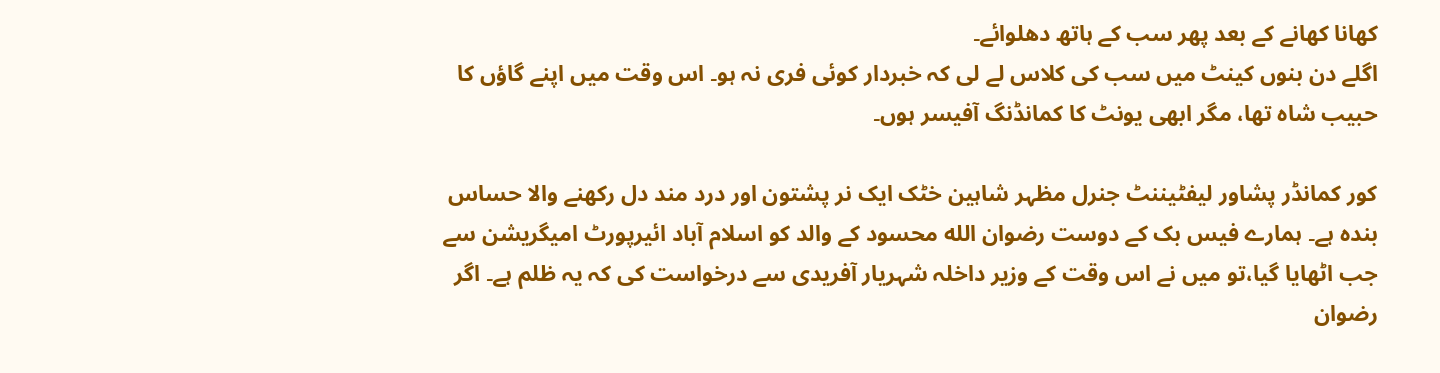کھانا کھانے کے بعد پھر سب کے ہاتھ دھلوائے۔
اگلے دن بنوں کینٹ میں سب کی کلاس لے لی کہ خبردار کوئی فری نہ ہو۔ اس وقت میں اپنے گاؤں کا حبیب شاہ تھا، مگر ابھی یونٹ کا کمانڈنگ آفیسر ہوں۔

کور کمانڈر پشاور لیفٹیننٹ جنرل مظہر شاہین خٹک ایک نر پشتون اور درد مند دل رکھنے والا حساس بندہ ہے۔ ہمارے فیس بک کے دوست رضوان الله محسود کے والد کو اسلام آباد ائیرپورٹ امیگریشن سے جب اٹھایا گیا،تو میں نے اس وقت کے وزیر داخلہ شہریار آفریدی سے درخواست کی کہ یہ ظلم ہے۔ اگر رضوان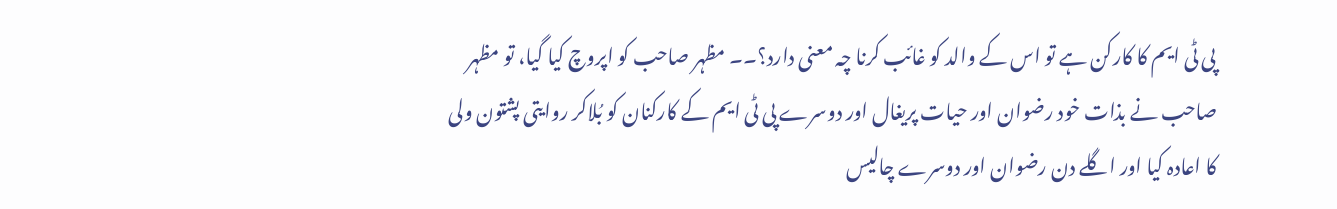پی ٹی ایم کا کارکن ہے تو اس کے والد کو غائب کرنا چہ معنی دارد؟۔۔ مظہر صاحب کو اپروچ کیا گیا، تو مظہر صاحب نے بذات خود رضوان اور حیات پریغال اور دوسرے پی ٹی ایم کے کارکنان کو بُلاکر روایتی پشتون ولی کا اعادہ کیا اور اگلے دن رضوان اور دوسرے چالیس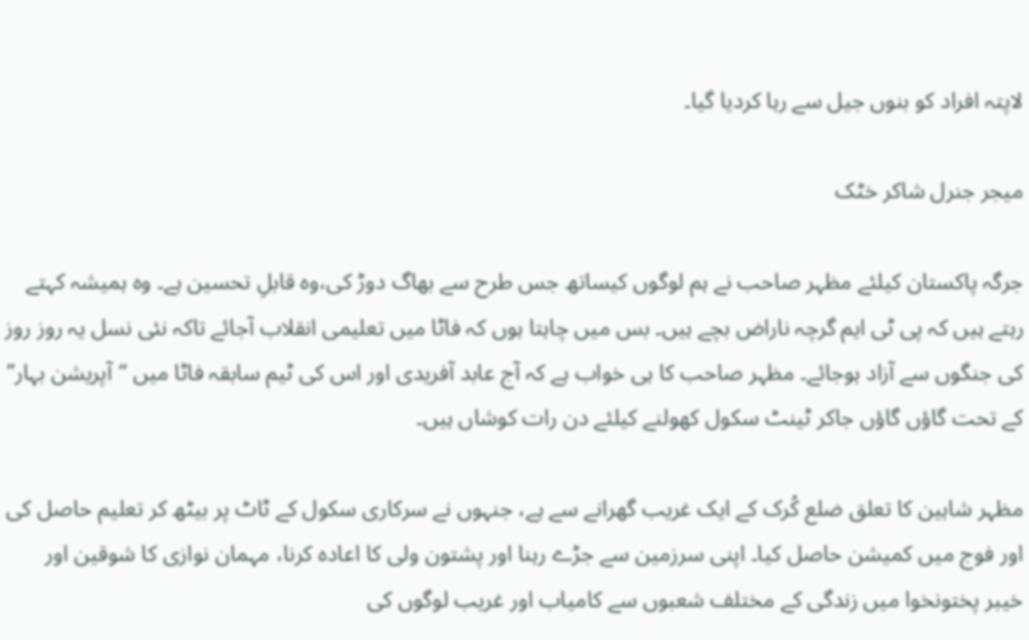لاپتہ افراد کو بنوں جیل سے رہا کردیا گیا۔

میجر جنرل شاکر خٹک

جرگہ پاکستان کیلئے مظہر صاحب نے ہم لوگوں کیساتھ جس طرح سے بھاگ دوڑ کی،وہ قابلِ تحسین ہے۔ وہ ہمیشہ کہتے رہتے ہیں کہ پی ٹی ایم گرچہ ناراض بچے ہیں۔ بس میں چاہتا ہوں کہ فاٹا میں تعلیمی انقلاب آجائے تاکہ نئی نسل یہ روز روز کی جنگوں سے آزاد ہوجائے۔ مظہر صاحب کا ہی خواب ہے کہ آج عابد آفریدی اور اس کی ٹیم سابقہ فاٹا میں “آپریشن بہار” کے تحت گاؤں گاؤں جاکر ٹینٹ سکول کھولنے کیلئے دن رات کوشاں ہیں۔

مظہر شاہین کا تعلق ضلع کُرک کے ایک غریب گھرانے سے ہے، جنہوں نے سرکاری سکول کے ٹاٹ پر بیٹھ کر تعلیم حاصل کی اور فوج میں کمیشن حاصل کیا۔ اپنی سرزمین سے جڑے رہنا اور پشتون ولی کا اعادہ کرنا، مہمان نوازی کا شوقین اور خیبر پختونخوا میں زندگی کے مختلف شعبوں سے کامیاب اور غریب لوگوں کی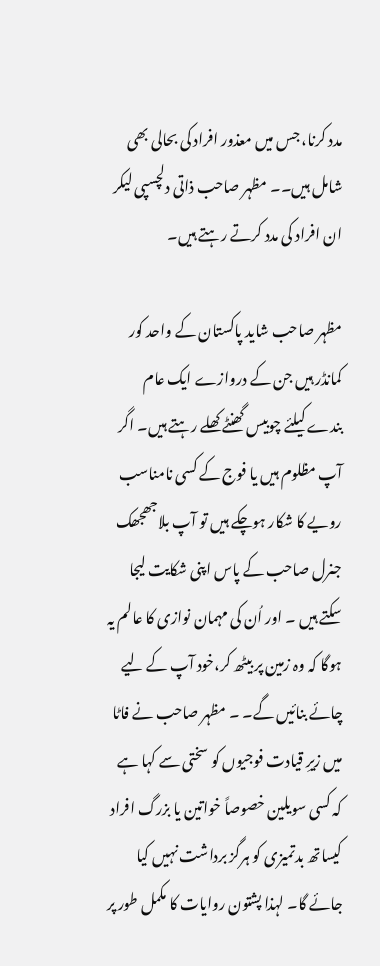مدد کرنا، جس میں معذور افراد کی بحالی بھی شامل ہیں۔۔ مظہر صاحب ذاتی دلچسپی لیکر ان افراد کی مدد کرتے رہتے ہیں۔

مظہر صاحب شاید پاکستان کے واحد کور کمانڈر ہیں جن کے دروازے ایک عام بندے کیلئے چوبیس گھنٹے کھلے رہتے ہیں۔ اگر آپ مظلوم ہیں یا فوج کے کسی نامناسب رویے کا شکار ہوچکے ہیں تو آپ بلاجھجھک جنرل صاحب کے پاس اپنی شکایت لیجا سکتے ہیں ۔ اور اُن کی مہمان نوازی کا عالم یہ ہوگا کہ وہ زمین پر بیٹھ کر،خود آپ کے لیے چائے بنائیں گے۔ ۔ مظہر صاحب نے فاٹا میں زیرِ قیادت فوجیوں کو سختی سے کہا ہے کہ کسی سویلین خصوصاً خواتین یا بزرگ افراد کیساتھ بدتمیزی کو ہرگز برداشت نہیں کیا جائے گا۔ لہذا پشتون روایات کا مکمل طور پر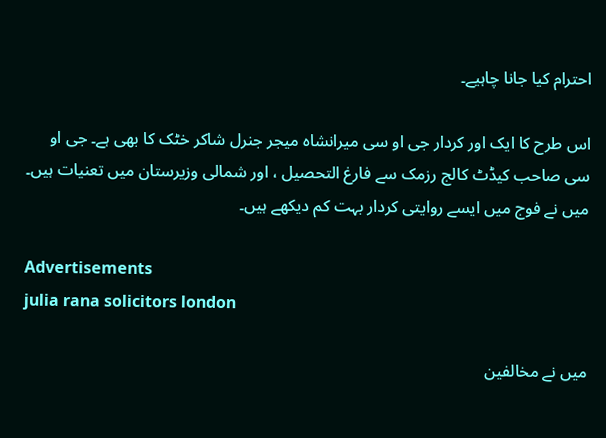احترام کیا جانا چاہیے۔

اس طرح کا ایک اور کردار جی او سی میرانشاہ میجر جنرل شاکر خٹک کا بھی ہے۔ جی او سی صاحب کیڈٹ کالج رزمک سے فارغ التحصیل ، اور شمالی وزیرستان میں تعنیات ہیں۔
میں نے فوج میں ایسے روایتی کردار بہت کم دیکھے ہیں۔

Advertisements
julia rana solicitors london

میں نے مخالفین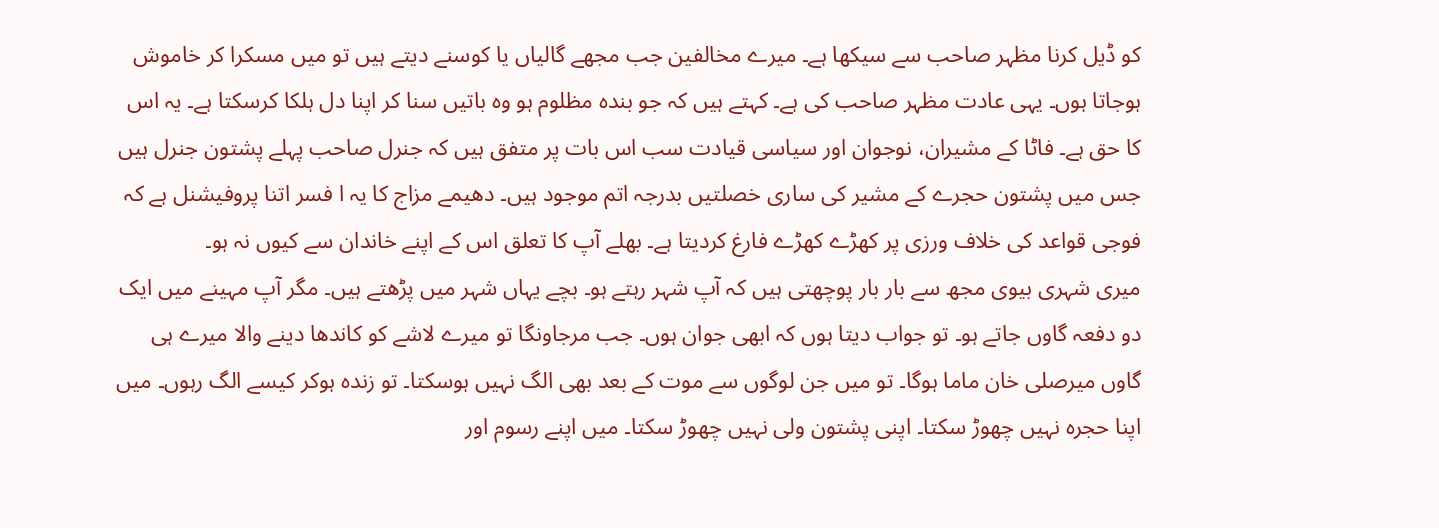کو ڈیل کرنا مظہر صاحب سے سیکھا ہے۔ میرے مخالفین جب مجھے گالیاں یا کوسنے دیتے ہیں تو میں مسکرا کر خاموش ہوجاتا ہوں۔ یہی عادت مظہر صاحب کی ہے۔ کہتے ہیں کہ جو بندہ مظلوم ہو وہ باتیں سنا کر اپنا دل ہلکا کرسکتا ہے۔ یہ اس کا حق ہے۔ فاٹا کے مشیران، نوجوان اور سیاسی قیادت سب اس بات پر متفق ہیں کہ جنرل صاحب پہلے پشتون جنرل ہیں جس میں پشتون حجرے کے مشیر کی ساری خصلتیں بدرجہ اتم موجود ہیں۔ دھیمے مزاج کا یہ ا فسر اتنا پروفیشنل ہے کہ فوجی قواعد کی خلاف ورزی پر کھڑے کھڑے فارغ کردیتا ہے۔ بھلے آپ کا تعلق اس کے اپنے خاندان سے کیوں نہ ہو۔
میری شہری بیوی مجھ سے بار بار پوچھتی ہیں کہ آپ شہر رہتے ہو۔ بچے یہاں شہر میں پڑھتے ہیں۔ مگر آپ مہینے میں ایک دو دفعہ گاوں جاتے ہو۔ تو جواب دیتا ہوں کہ ابھی جوان ہوں۔ جب مرجاونگا تو میرے لاشے کو کاندھا دینے والا میرے ہی گاوں میرصلی خان ماما ہوگا۔ تو میں جن لوگوں سے موت کے بعد بھی الگ نہیں ہوسکتا۔ تو زندہ ہوکر کیسے الگ رہوں۔ میں اپنا حجرہ نہیں چھوڑ سکتا۔ اپنی پشتون ولی نہیں چھوڑ سکتا۔ میں اپنے رسوم اور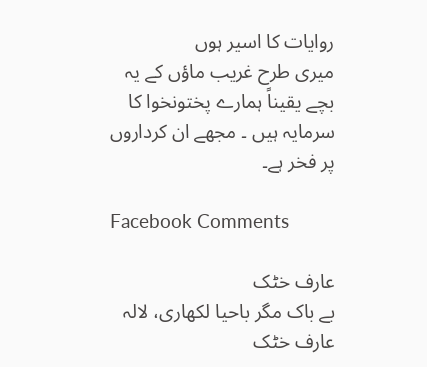روایات کا اسیر ہوں
میری طرح غریب ماؤں کے یہ بچے یقیناً ہمارے پختونخوا کا سرمایہ ہیں ۔ مجھے ان کرداروں پر فخر ہے۔

Facebook Comments

عارف خٹک
بے باک مگر باحیا لکھاری، لالہ عارف خٹک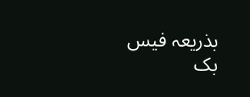بذریعہ فیس بک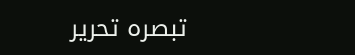تبصرہ تحریر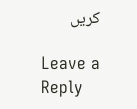کریں

Leave a Reply